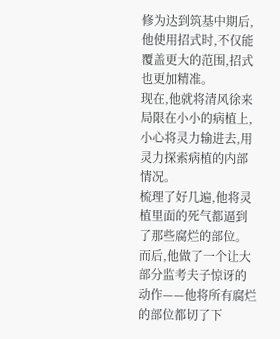修为达到筑基中期后,他使用招式时,不仅能覆盖更大的范围,招式也更加精准。
现在,他就将清风徐来局限在小小的病植上,小心将灵力输进去,用灵力探索病植的内部情况。
梳理了好几遍,他将灵植里面的死气都逼到了那些腐烂的部位。
而后,他做了一个让大部分监考夫子惊讶的动作——他将所有腐烂的部位都切了下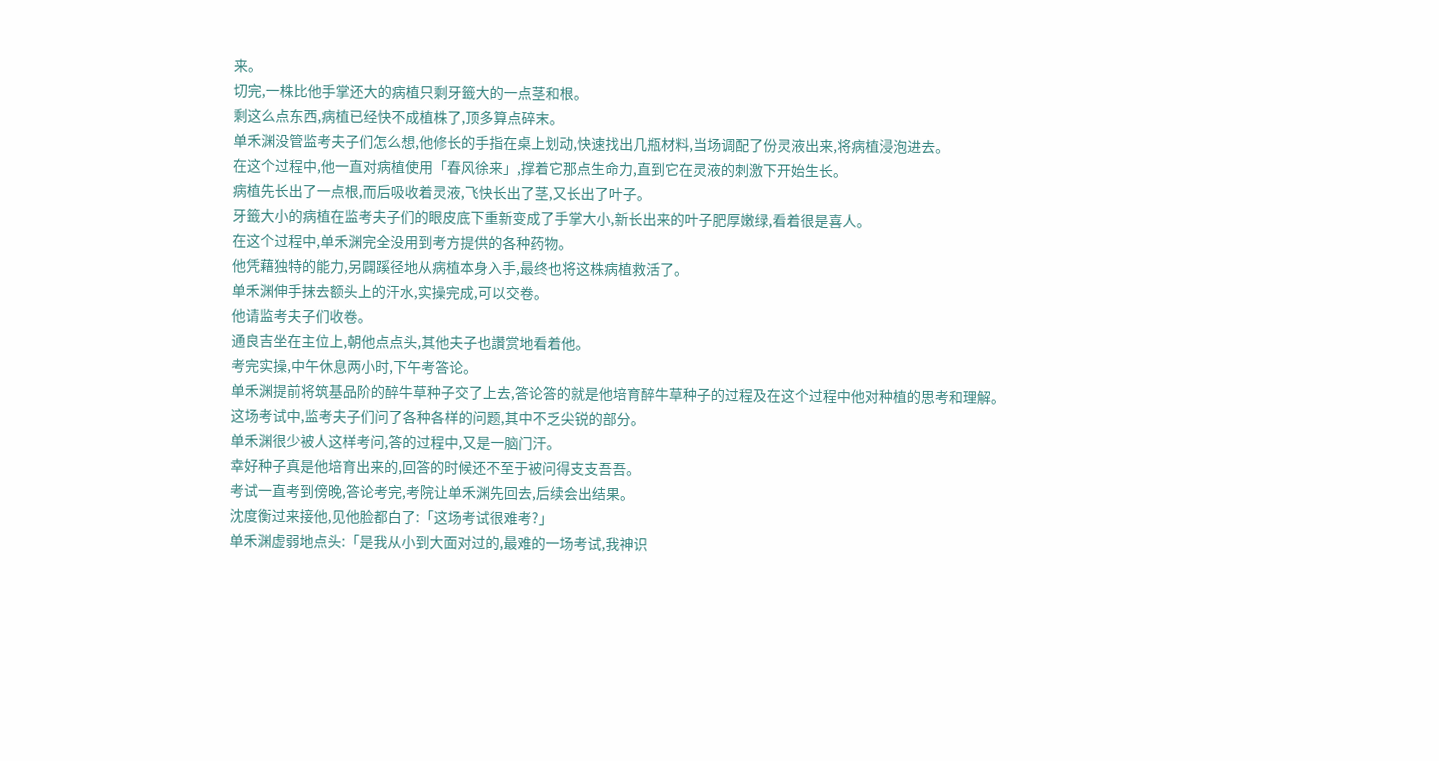来。
切完,一株比他手掌还大的病植只剩牙籤大的一点茎和根。
剩这么点东西,病植已经快不成植株了,顶多算点碎末。
单禾渊没管监考夫子们怎么想,他修长的手指在桌上划动,快速找出几瓶材料,当场调配了份灵液出来,将病植浸泡进去。
在这个过程中,他一直对病植使用「春风徐来」,撑着它那点生命力,直到它在灵液的刺激下开始生长。
病植先长出了一点根,而后吸收着灵液,飞快长出了茎,又长出了叶子。
牙籤大小的病植在监考夫子们的眼皮底下重新变成了手掌大小,新长出来的叶子肥厚嫩绿,看着很是喜人。
在这个过程中,单禾渊完全没用到考方提供的各种药物。
他凭藉独特的能力,另闢蹊径地从病植本身入手,最终也将这株病植救活了。
单禾渊伸手抹去额头上的汗水,实操完成,可以交卷。
他请监考夫子们收卷。
通良吉坐在主位上,朝他点点头,其他夫子也讚赏地看着他。
考完实操,中午休息两小时,下午考答论。
单禾渊提前将筑基品阶的醉牛草种子交了上去,答论答的就是他培育醉牛草种子的过程及在这个过程中他对种植的思考和理解。
这场考试中,监考夫子们问了各种各样的问题,其中不乏尖锐的部分。
单禾渊很少被人这样考问,答的过程中,又是一脑门汗。
幸好种子真是他培育出来的,回答的时候还不至于被问得支支吾吾。
考试一直考到傍晚,答论考完,考院让单禾渊先回去,后续会出结果。
沈度衡过来接他,见他脸都白了:「这场考试很难考?」
单禾渊虚弱地点头:「是我从小到大面对过的,最难的一场考试,我神识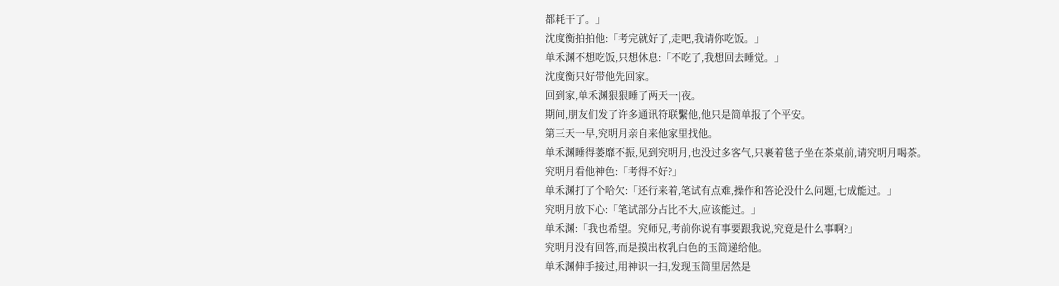都耗干了。」
沈度衡拍拍他:「考完就好了,走吧,我请你吃饭。」
单禾渊不想吃饭,只想休息:「不吃了,我想回去睡觉。」
沈度衡只好带他先回家。
回到家,单禾渊狠狠睡了两天一|夜。
期间,朋友们发了许多通讯符联繫他,他只是简单报了个平安。
第三天一早,究明月亲自来他家里找他。
单禾渊睡得萎靡不振,见到究明月,也没过多客气,只裹着毯子坐在茶桌前,请究明月喝茶。
究明月看他神色:「考得不好?」
单禾渊打了个哈欠:「还行来着,笔试有点难,操作和答论没什么问题,七成能过。」
究明月放下心:「笔试部分占比不大,应该能过。」
单禾渊:「我也希望。究师兄,考前你说有事要跟我说,究竟是什么事啊?」
究明月没有回答,而是摸出枚乳白色的玉简递给他。
单禾渊伸手接过,用神识一扫,发现玉简里居然是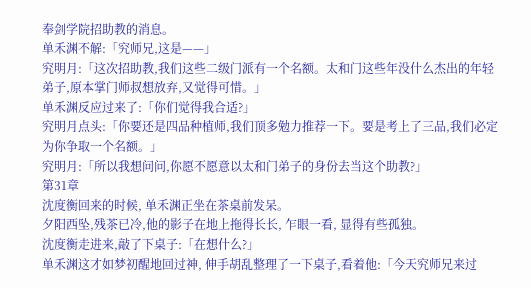奉剑学院招助教的消息。
单禾渊不解:「究师兄,这是——」
究明月:「这次招助教,我们这些二级门派有一个名额。太和门这些年没什么杰出的年轻弟子,原本掌门师叔想放弃,又觉得可惜。」
单禾渊反应过来了:「你们觉得我合适?」
究明月点头:「你要还是四品种植师,我们顶多勉力推荐一下。要是考上了三品,我们必定为你争取一个名额。」
究明月:「所以我想问问,你愿不愿意以太和门弟子的身份去当这个助教?」
第31章
沈度衡回来的时候, 单禾渊正坐在茶桌前发呆。
夕阳西坠,残茶已冷,他的影子在地上拖得长长, 乍眼一看, 显得有些孤独。
沈度衡走进来,敲了下桌子:「在想什么?」
单禾渊这才如梦初醒地回过神, 伸手胡乱整理了一下桌子,看着他:「今天究师兄来过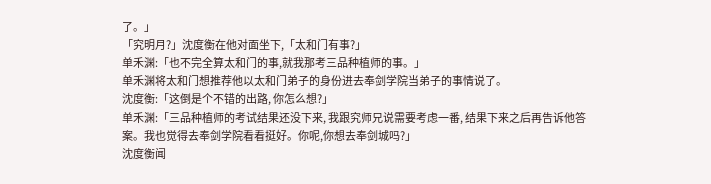了。」
「究明月?」沈度衡在他对面坐下,「太和门有事?」
单禾渊:「也不完全算太和门的事,就我那考三品种植师的事。」
单禾渊将太和门想推荐他以太和门弟子的身份进去奉剑学院当弟子的事情说了。
沈度衡:「这倒是个不错的出路, 你怎么想?」
单禾渊:「三品种植师的考试结果还没下来, 我跟究师兄说需要考虑一番, 结果下来之后再告诉他答案。我也觉得去奉剑学院看看挺好。你呢,你想去奉剑城吗?」
沈度衡闻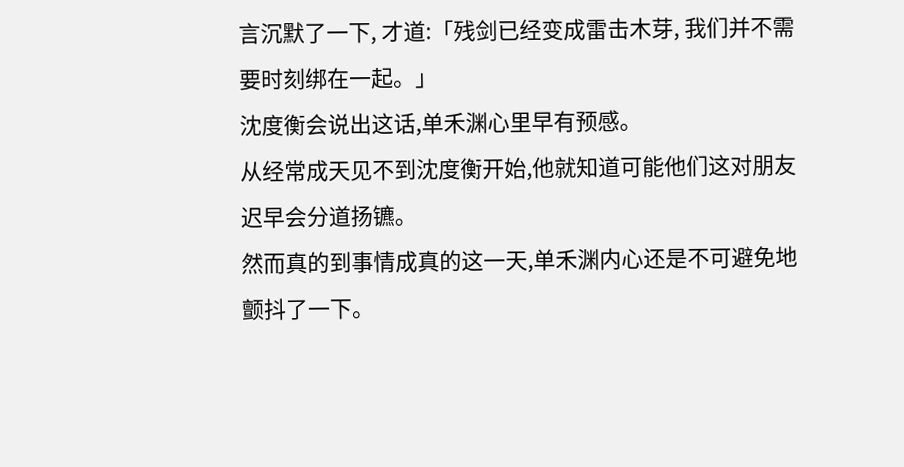言沉默了一下, 才道:「残剑已经变成雷击木芽, 我们并不需要时刻绑在一起。」
沈度衡会说出这话,单禾渊心里早有预感。
从经常成天见不到沈度衡开始,他就知道可能他们这对朋友迟早会分道扬镳。
然而真的到事情成真的这一天,单禾渊内心还是不可避免地颤抖了一下。